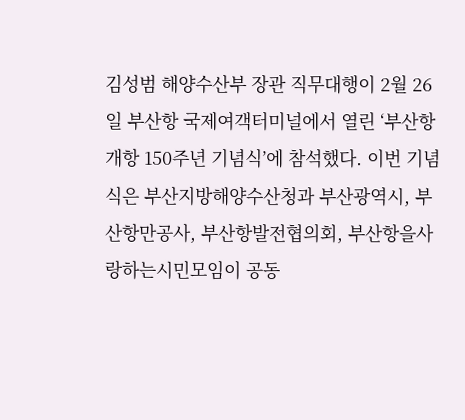김성범 해양수산부 장관 직무대행이 2월 26일 부산항 국제여객터미널에서 열린 ‘부산항 개항 150주년 기념식’에 참석했다. 이번 기념식은 부산지방해양수산청과 부산광역시, 부산항만공사, 부산항발전협의회, 부산항을사랑하는시민모임이 공동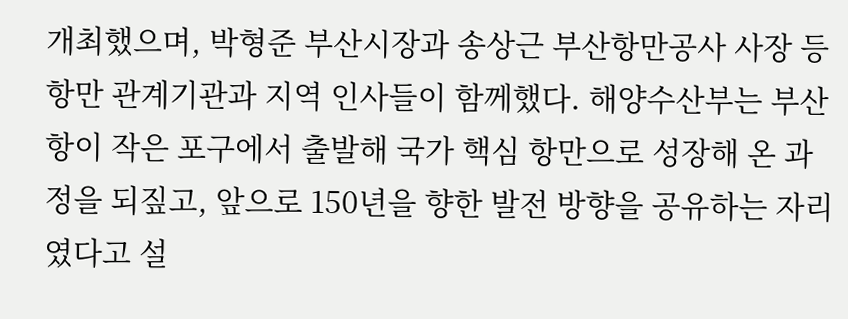개최했으며, 박형준 부산시장과 송상근 부산항만공사 사장 등 항만 관계기관과 지역 인사들이 함께했다. 해양수산부는 부산항이 작은 포구에서 출발해 국가 핵심 항만으로 성장해 온 과정을 되짚고, 앞으로 150년을 향한 발전 방향을 공유하는 자리였다고 설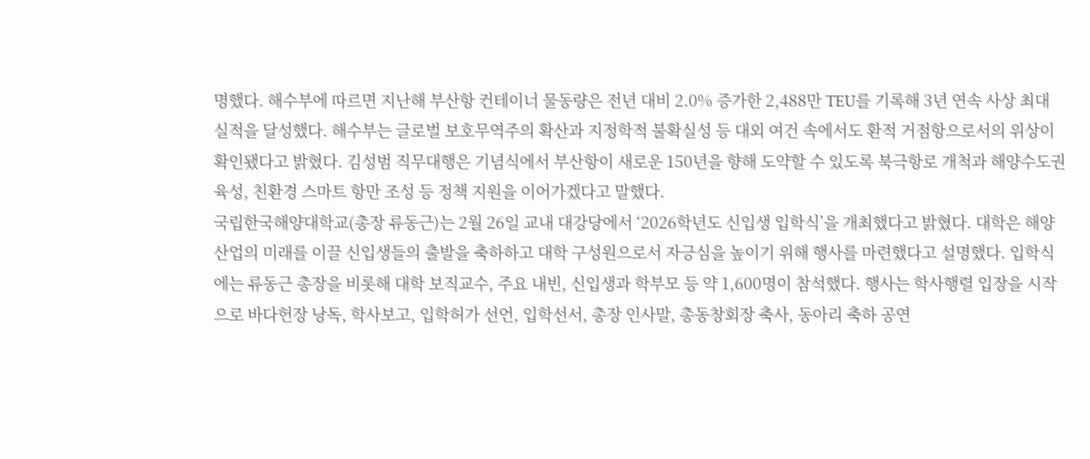명했다. 해수부에 따르면 지난해 부산항 컨테이너 물동량은 전년 대비 2.0% 증가한 2,488만 TEU를 기록해 3년 연속 사상 최대 실적을 달성했다. 해수부는 글로벌 보호무역주의 확산과 지정학적 불확실성 등 대외 여건 속에서도 환적 거점항으로서의 위상이 확인됐다고 밝혔다. 김성범 직무대행은 기념식에서 부산항이 새로운 150년을 향해 도약할 수 있도록 북극항로 개척과 해양수도권 육성, 친환경 스마트 항만 조성 등 정책 지원을 이어가겠다고 말했다.
국립한국해양대학교(총장 류동근)는 2월 26일 교내 대강당에서 ‘2026학년도 신입생 입학식’을 개최했다고 밝혔다. 대학은 해양 산업의 미래를 이끌 신입생들의 출발을 축하하고 대학 구성원으로서 자긍심을 높이기 위해 행사를 마련했다고 설명했다. 입학식에는 류동근 총장을 비롯해 대학 보직교수, 주요 내빈, 신입생과 학부모 등 약 1,600명이 참석했다. 행사는 학사행렬 입장을 시작으로 바다헌장 낭독, 학사보고, 입학허가 선언, 입학선서, 총장 인사말, 총동창회장 축사, 동아리 축하 공연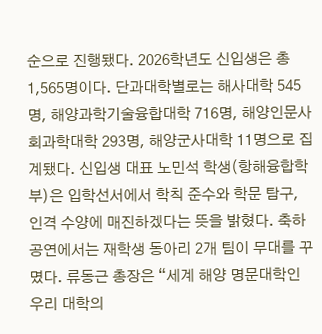순으로 진행됐다. 2026학년도 신입생은 총 1,565명이다. 단과대학별로는 해사대학 545명, 해양과학기술융합대학 716명, 해양인문사회과학대학 293명, 해양군사대학 11명으로 집계됐다. 신입생 대표 노민석 학생(항해융합학부)은 입학선서에서 학칙 준수와 학문 탐구, 인격 수양에 매진하겠다는 뜻을 밝혔다. 축하 공연에서는 재학생 동아리 2개 팀이 무대를 꾸몄다. 류동근 총장은 “세계 해양 명문대학인 우리 대학의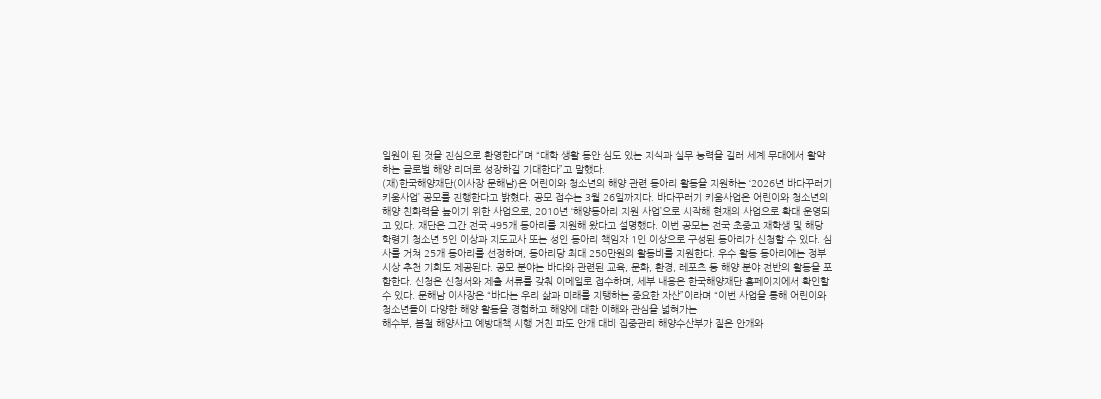일원이 된 것을 진심으로 환영한다”며 “대학 생활 동안 심도 있는 지식과 실무 능력을 길러 세계 무대에서 활약하는 글로벌 해양 리더로 성장하길 기대한다”고 말했다.
(재)한국해양재단(이사장 문해남)은 어린이와 청소년의 해양 관련 동아리 활동을 지원하는 ‘2026년 바다꾸러기 키움사업’ 공모를 진행한다고 밝혔다. 공모 접수는 3월 26일까지다. 바다꾸러기 키움사업은 어린이와 청소년의 해양 친화력을 높이기 위한 사업으로, 2010년 ‘해양동아리 지원 사업’으로 시작해 현재의 사업으로 확대 운영되고 있다. 재단은 그간 전국 495개 동아리를 지원해 왔다고 설명했다. 이번 공모는 전국 초중고 재학생 및 해당 학령기 청소년 5인 이상과 지도교사 또는 성인 동아리 책임자 1인 이상으로 구성된 동아리가 신청할 수 있다. 심사를 거쳐 25개 동아리를 선정하며, 동아리당 최대 250만원의 활동비를 지원한다. 우수 활동 동아리에는 정부 시상 추천 기회도 제공된다. 공모 분야는 바다와 관련된 교육, 문화, 환경, 레포츠 등 해양 분야 전반의 활동을 포함한다. 신청은 신청서와 제출 서류를 갖춰 이메일로 접수하며, 세부 내용은 한국해양재단 홈페이지에서 확인할 수 있다. 문해남 이사장은 “바다는 우리 삶과 미래를 지탱하는 중요한 자산”이라며 “이번 사업을 통해 어린이와 청소년들이 다양한 해양 활동을 경험하고 해양에 대한 이해와 관심을 넓혀가는
해수부, 봄철 해양사고 예방대책 시행 거친 파도 안개 대비 집중관리 해양수산부가 짙은 안개와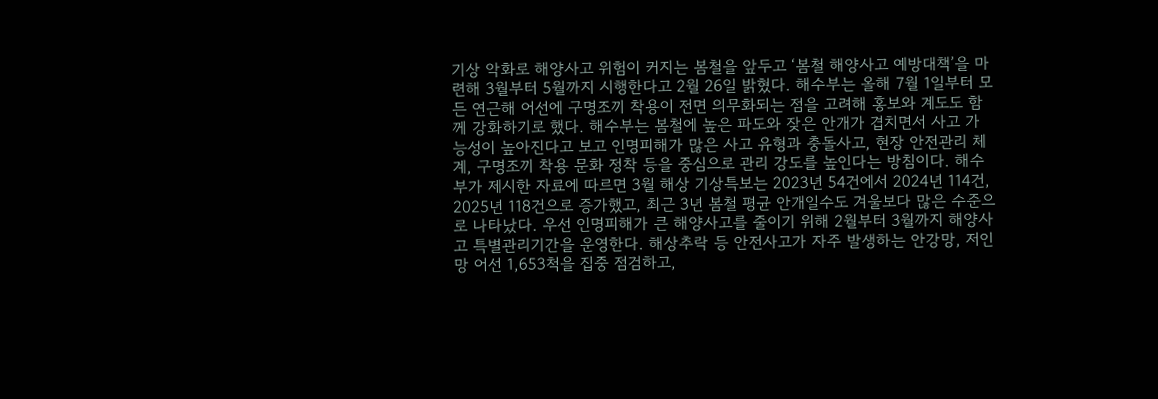기상 악화로 해양사고 위험이 커지는 봄철을 앞두고 ‘봄철 해양사고 예방대책’을 마련해 3월부터 5월까지 시행한다고 2월 26일 밝혔다. 해수부는 올해 7월 1일부터 모든 연근해 어선에 구명조끼 착용이 전면 의무화되는 점을 고려해 홍보와 계도도 함께 강화하기로 했다. 해수부는 봄철에 높은 파도와 잦은 안개가 겹치면서 사고 가능성이 높아진다고 보고 인명피해가 많은 사고 유형과 충돌사고, 현장 안전관리 체계, 구명조끼 착용 문화 정착 등을 중심으로 관리 강도를 높인다는 방침이다. 해수부가 제시한 자료에 따르면 3월 해상 기상특보는 2023년 54건에서 2024년 114건, 2025년 118건으로 증가했고, 최근 3년 봄철 평균 안개일수도 겨울보다 많은 수준으로 나타났다. 우선 인명피해가 큰 해양사고를 줄이기 위해 2월부터 3월까지 해양사고 특별관리기간을 운영한다. 해상추락 등 안전사고가 자주 발생하는 안강망, 저인망 어선 1,653척을 집중 점검하고,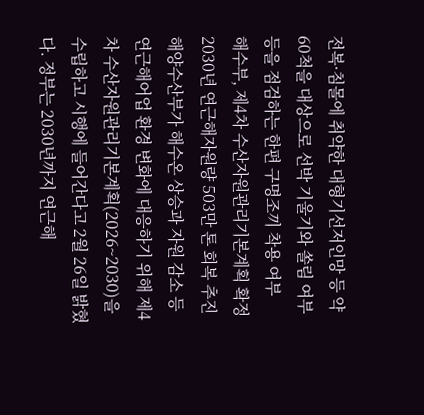전복·침몰에 취약한 대형기선저인망 등 약 60척을 대상으로 선박 기울기와 쏠림 여부 등을 점검하는 한편 구명조끼 착용 여부
해수부, 제4차 수산자원관리기본계획 확정 2030년 연근해자원량 503만 톤 회복 추진 해양수산부가 해수온 상승과 자원 감소 등 연근해어업 환경 변화에 대응하기 위해 제4차 수산자원관리기본계획(2026~2030)을 수립하고 시행에 들어간다고 2월 26일 밝혔다. 정부는 2030년까지 연근해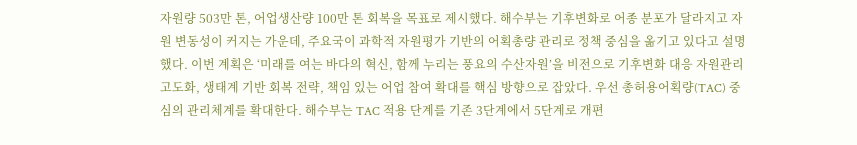자원량 503만 톤, 어업생산량 100만 톤 회복을 목표로 제시했다. 해수부는 기후변화로 어종 분포가 달라지고 자원 변동성이 커지는 가운데, 주요국이 과학적 자원평가 기반의 어획총량 관리로 정책 중심을 옮기고 있다고 설명했다. 이번 계획은 ‘미래를 여는 바다의 혁신, 함께 누리는 풍요의 수산자원’을 비전으로 기후변화 대응 자원관리 고도화, 생태계 기반 회복 전략, 책임 있는 어업 참여 확대를 핵심 방향으로 잡았다. 우선 총허용어획량(TAC) 중심의 관리체계를 확대한다. 해수부는 TAC 적용 단계를 기존 3단계에서 5단계로 개편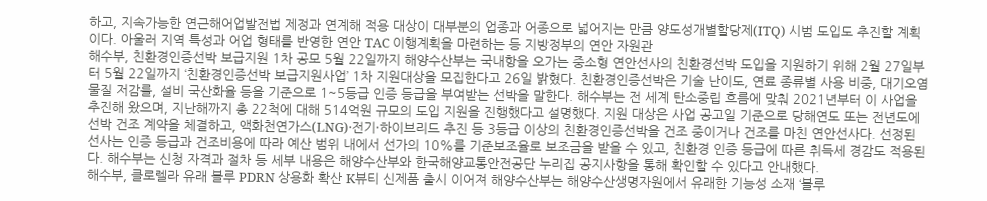하고, 지속가능한 연근해어업발전법 제정과 연계해 적용 대상이 대부분의 업종과 어종으로 넓어지는 만큼 양도성개별할당제(ITQ) 시범 도입도 추진할 계획이다. 아울러 지역 특성과 어업 형태를 반영한 연안 TAC 이행계획을 마련하는 등 지방정부의 연안 자원관
해수부, 친환경인증선박 보급지원 1차 공모 5월 22일까지 해양수산부는 국내항을 오가는 중소형 연안선사의 친환경선박 도입을 지원하기 위해 2월 27일부터 5월 22일까지 ‘친환경인증선박 보급지원사업’ 1차 지원대상을 모집한다고 26일 밝혔다. 친환경인증선박은 기술 난이도, 연료 종류별 사용 비중, 대기오염물질 저감률, 설비 국산화율 등을 기준으로 1~5등급 인증 등급을 부여받는 선박을 말한다. 해수부는 전 세계 탄소중립 흐름에 맞춰 2021년부터 이 사업을 추진해 왔으며, 지난해까지 총 22척에 대해 514억원 규모의 도입 지원을 진행했다고 설명했다. 지원 대상은 사업 공고일 기준으로 당해연도 또는 전년도에 선박 건조 계약을 체결하고, 액화천연가스(LNG)·전기·하이브리드 추진 등 3등급 이상의 친환경인증선박을 건조 중이거나 건조를 마친 연안선사다. 선정된 선사는 인증 등급과 건조비용에 따라 예산 범위 내에서 선가의 10%를 기준보조율로 보조금을 받을 수 있고, 친환경 인증 등급에 따른 취득세 경감도 적용된다. 해수부는 신청 자격과 절차 등 세부 내용은 해양수산부와 한국해양교통안전공단 누리집 공지사항을 통해 확인할 수 있다고 안내했다.
해수부, 클로렐라 유래 블루 PDRN 상용화 확산 K뷰티 신제품 출시 이어져 해양수산부는 해양수산생명자원에서 유래한 기능성 소재 ‘블루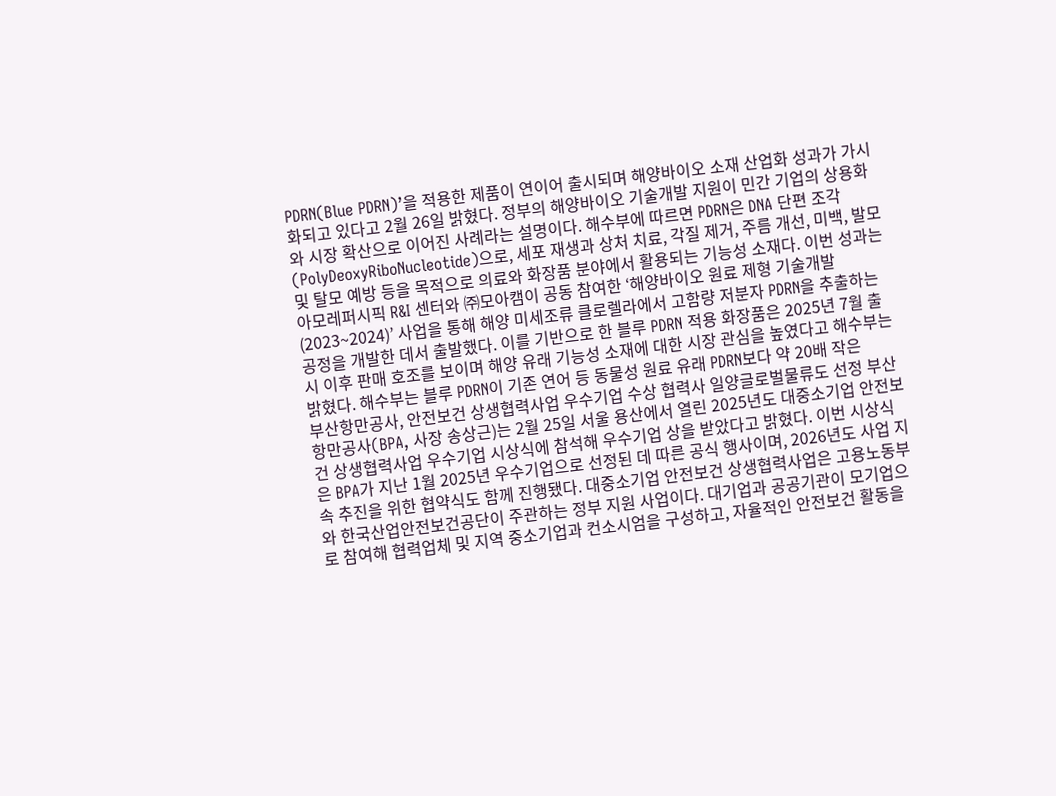PDRN(Blue PDRN)’을 적용한 제품이 연이어 출시되며 해양바이오 소재 산업화 성과가 가시화되고 있다고 2월 26일 밝혔다. 정부의 해양바이오 기술개발 지원이 민간 기업의 상용화와 시장 확산으로 이어진 사례라는 설명이다. 해수부에 따르면 PDRN은 DNA 단편 조각(PolyDeoxyRiboNucleotide)으로, 세포 재생과 상처 치료, 각질 제거, 주름 개선, 미백, 발모 및 탈모 예방 등을 목적으로 의료와 화장품 분야에서 활용되는 기능성 소재다. 이번 성과는 아모레퍼시픽 R&I 센터와 ㈜모아캠이 공동 참여한 ‘해양바이오 원료 제형 기술개발(2023~2024)’ 사업을 통해 해양 미세조류 클로렐라에서 고함량 저분자 PDRN을 추출하는 공정을 개발한 데서 출발했다. 이를 기반으로 한 블루 PDRN 적용 화장품은 2025년 7월 출시 이후 판매 호조를 보이며 해양 유래 기능성 소재에 대한 시장 관심을 높였다고 해수부는 밝혔다. 해수부는 블루 PDRN이 기존 연어 등 동물성 원료 유래 PDRN보다 약 20배 작은
부산항만공사, 안전보건 상생협력사업 우수기업 수상 협력사 일양글로벌물류도 선정 부산항만공사(BPA, 사장 송상근)는 2월 25일 서울 용산에서 열린 2025년도 대중소기업 안전보건 상생협력사업 우수기업 시상식에 참석해 우수기업 상을 받았다고 밝혔다. 이번 시상식은 BPA가 지난 1월 2025년 우수기업으로 선정된 데 따른 공식 행사이며, 2026년도 사업 지속 추진을 위한 협약식도 함께 진행됐다. 대중소기업 안전보건 상생협력사업은 고용노동부와 한국산업안전보건공단이 주관하는 정부 지원 사업이다. 대기업과 공공기관이 모기업으로 참여해 협력업체 및 지역 중소기업과 컨소시엄을 구성하고, 자율적인 안전보건 활동을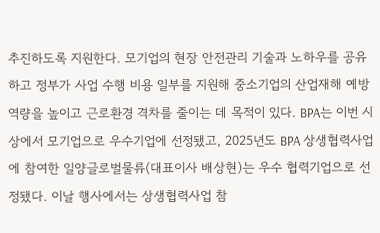추진하도록 지원한다. 모기업의 현장 안전관리 기술과 노하우를 공유하고 정부가 사업 수행 비용 일부를 지원해 중소기업의 산업재해 예방 역량을 높이고 근로환경 격차를 줄이는 데 목적이 있다. BPA는 이번 시상에서 모기업으로 우수기업에 선정됐고, 2025년도 BPA 상생협력사업에 참여한 일양글로벌물류(대표이사 배상현)는 우수 협력기업으로 선정됐다. 이날 행사에서는 상생협력사업 참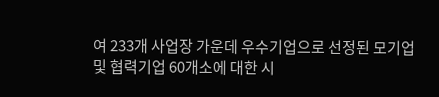여 233개 사업장 가운데 우수기업으로 선정된 모기업 및 협력기업 60개소에 대한 시